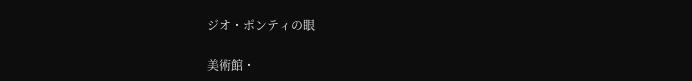ジオ・ポンティの眼

美術館・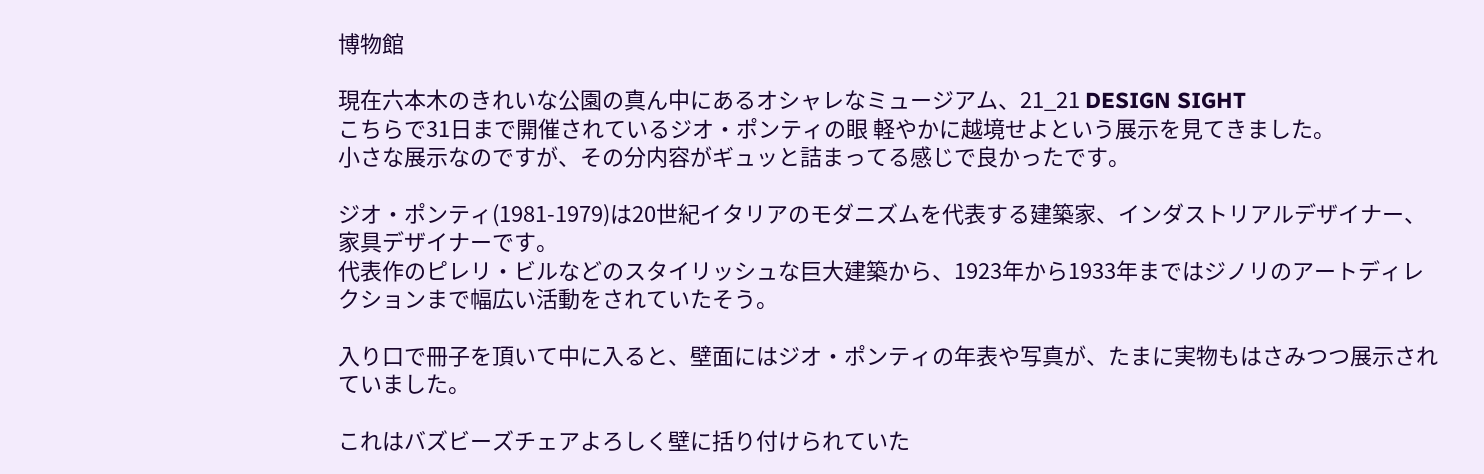博物館

現在六本木のきれいな公園の真ん中にあるオシャレなミュージアム、21_21 DESIGN SIGHT
こちらで31日まで開催されているジオ・ポンティの眼 軽やかに越境せよという展示を見てきました。
小さな展示なのですが、その分内容がギュッと詰まってる感じで良かったです。

ジオ・ポンティ(1981-1979)は20世紀イタリアのモダニズムを代表する建築家、インダストリアルデザイナー、家具デザイナーです。
代表作のピレリ・ビルなどのスタイリッシュな巨大建築から、1923年から1933年まではジノリのアートディレクションまで幅広い活動をされていたそう。

入り口で冊子を頂いて中に入ると、壁面にはジオ・ポンティの年表や写真が、たまに実物もはさみつつ展示されていました。

これはバズビーズチェアよろしく壁に括り付けられていた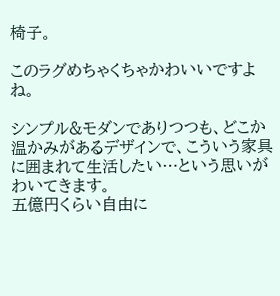椅子。

このラグめちゃくちゃかわいいですよね。

シンプル&モダンでありつつも、どこか温かみがあるデザインで、こういう家具に囲まれて生活したい…という思いがわいてきます。
五億円くらい自由に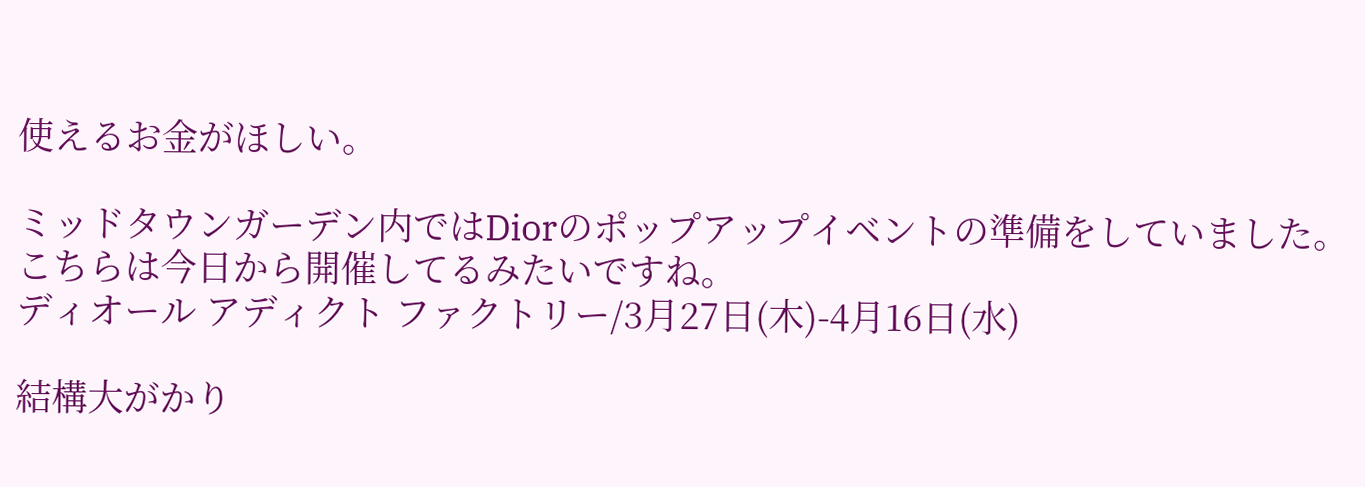使えるお金がほしい。

ミッドタウンガーデン内ではDiorのポップアップイベントの準備をしていました。
こちらは今日から開催してるみたいですね。
ディオール アディクト ファクトリー/3月27日(木)-4月16日(水)

結構大がかり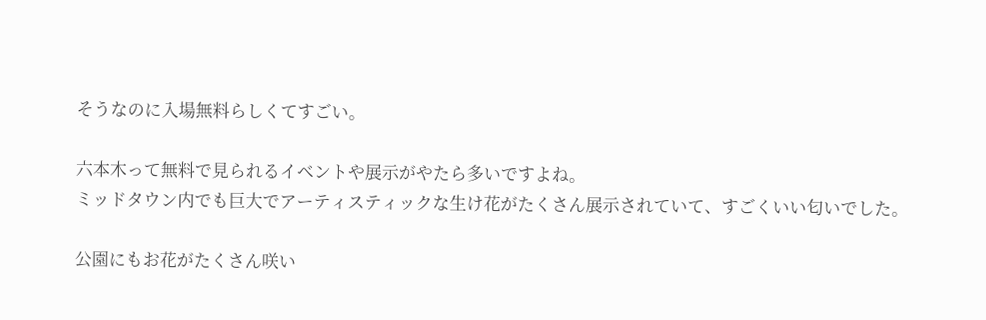そうなのに入場無料らしくてすごい。

六本木って無料で見られるイベントや展示がやたら多いですよね。
ミッドタウン内でも巨大でアーティスティックな生け花がたくさん展示されていて、すごくいい匂いでした。

公園にもお花がたくさん咲い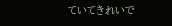ていてきれいで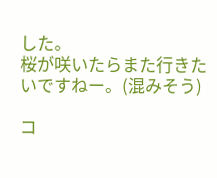した。
桜が咲いたらまた行きたいですねー。(混みそう)

コ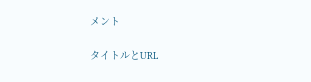メント

タイトルとURL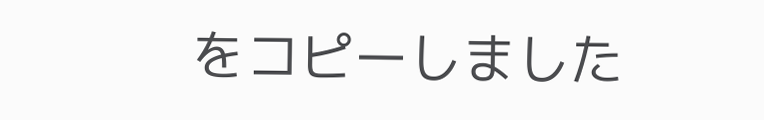をコピーしました